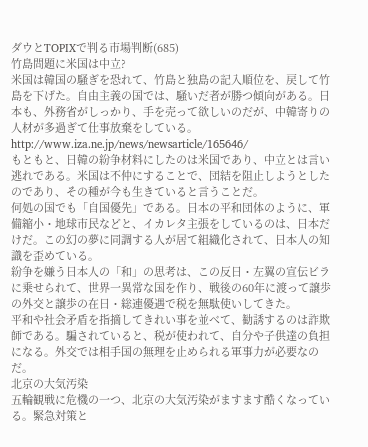ダウとTOPIXで判る市場判断(685)
竹島問題に米国は中立?
米国は韓国の騒ぎを恐れて、竹島と独島の記入順位を、戻して竹島を下げた。自由主義の国では、騒いだ者が勝つ傾向がある。日本も、外務省がしっかり、手を売って欲しいのだが、中韓寄りの人材が多過ぎて仕事放棄をしている。
http://www.iza.ne.jp/news/newsarticle/165646/
もともと、日韓の紛争材料にしたのは米国であり、中立とは言い逃れである。米国は不仲にすることで、団結を阻止しようとしたのであり、その種が今も生きていると言うことだ。
何処の国でも「自国優先」である。日本の平和団体のように、軍備縮小・地球市民などと、イカレタ主張をしているのは、日本だけだ。この幻の夢に同調する人が居て組織化されて、日本人の知識を歪めている。
紛争を嫌う日本人の「和」の思考は、この反日・左翼の宣伝ビラに乗せられて、世界一異常な国を作り、戦後の60年に渡って譲歩の外交と譲歩の在日・総連優遇で税を無駄使いしてきた。
平和や社会矛盾を指摘してきれい事を並べて、勧誘するのは詐欺師である。騙されていると、税が使われて、自分や子供達の負担になる。外交では相手国の無理を止められる軍事力が必要なのだ。
北京の大気汚染
五輪観戦に危機の一つ、北京の大気汚染がますます酷くなっている。緊急対策と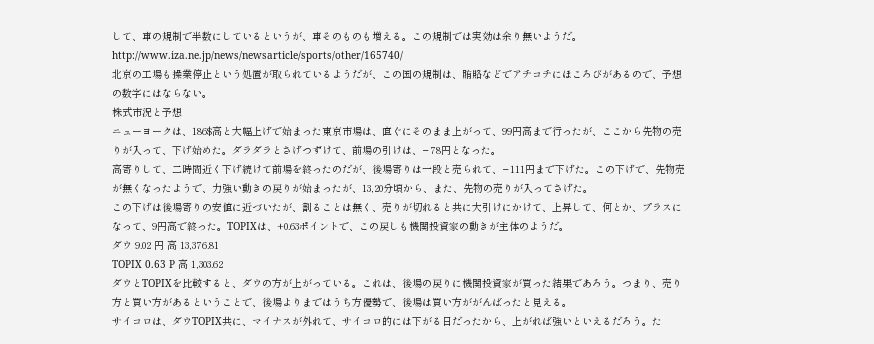して、車の規制で半数にしているというが、車そのものも増える。この規制では実効は余り無いようだ。
http://www.iza.ne.jp/news/newsarticle/sports/other/165740/
北京の工場も操業停止という処置が取られているようだが、この国の規制は、賄賂などでアチコチにほころびがあるので、予想の数字にはならない。
株式市況と予想
ニューヨークは、186$高と大幅上げで始まった東京市場は、直ぐにそのまま上がって、99円高まで行ったが、ここから先物の売りが入って、下げ始めた。ダラダラとさげつずけて、前場の引けは、−78円となった。
高寄りして、二時間近く下げ続けて前場を終ったのだが、後場寄りは一段と売られて、−111円まで下げた。この下げで、先物売が無くなったようで、力強い動きの戻りが始まったが、13,20分頃から、また、先物の売りが入ってさげた。
この下げは後場寄りの安値に近づいたが、割ることは無く、売りが切れると共に大引けにかけて、上昇して、何とか、プラスになって、9円高で終った。TOPIXは、+0.63ポイントで、この戻しも機関投資家の動きが主体のようだ。
ダウ 9.02 円 高 13,376.81
TOPIX 0.63 P 高 1,303.62
ダウとTOPIXを比較すると、ダウの方が上がっている。これは、後場の戻りに機関投資家が買った結果であろう。つまり、売り方と買い方があるということで、後場よりまではうち方優勢で、後場は買い方ががんばったと見える。
サイコロは、ダウTOPIX共に、マイナスが外れて、サイコロ的には下がる日だったから、上がれば強いといえるだろう。た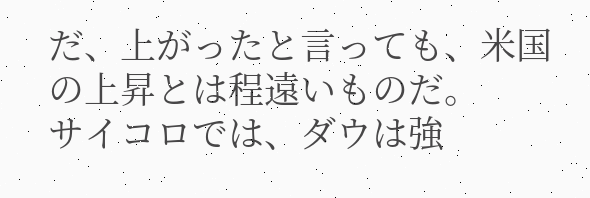だ、上がったと言っても、米国の上昇とは程遠いものだ。
サイコロでは、ダウは強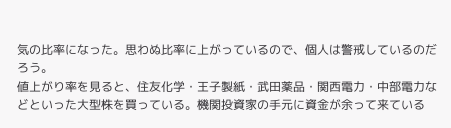気の比率になった。思わぬ比率に上がっているので、個人は警戒しているのだろう。
値上がり率を見ると、住友化学・王子製紙・武田薬品・関西電力・中部電力などといった大型株を買っている。機関投資家の手元に資金が余って来ている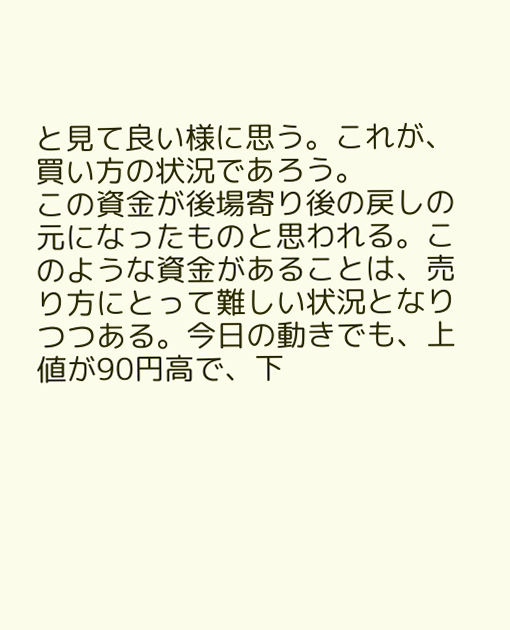と見て良い様に思う。これが、買い方の状況であろう。
この資金が後場寄り後の戻しの元になったものと思われる。このような資金があることは、売り方にとって難しい状況となりつつある。今日の動きでも、上値が90円高で、下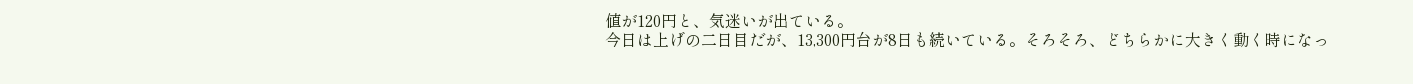値が120円と、気迷いが出ている。
今日は上げの二日目だが、13,300円台が8日も続いている。そろそろ、どちらかに大きく動く時になっ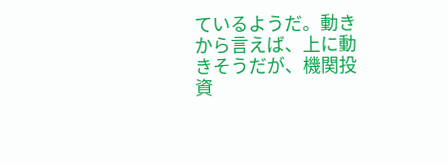ているようだ。動きから言えば、上に動きそうだが、機関投資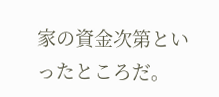家の資金次第といったところだ。